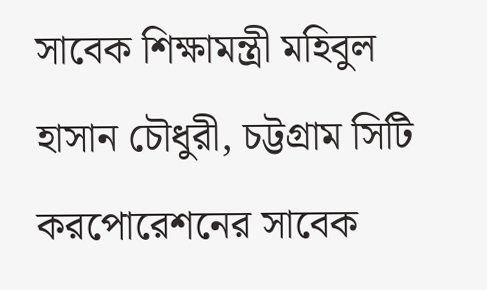সাবেক শিক্ষামন্ত্রী মহিবুল হাসান চৌধুরী, চট্টগ্রাম সিটি করপোরেশনের সাবেক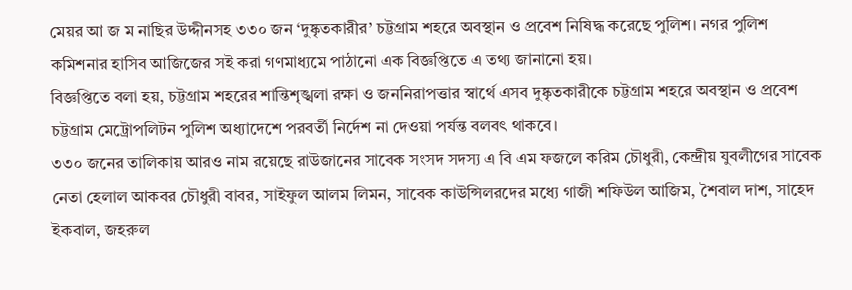মেয়র আ জ ম নাছির উদ্দীনসহ ৩৩০ জন ‘দুষ্কৃতকারীর’ চট্টগ্রাম শহরে অবস্থান ও প্রবেশ নিষিদ্ধ করেছে পুলিশ। নগর পুলিশ কমিশনার হাসিব আজিজের সই করা গণমাধ্যমে পাঠানো এক বিজ্ঞপ্তিতে এ তথ্য জানানো হয়।
বিজ্ঞপ্তিতে বলা হয়, চট্টগ্রাম শহরের শান্তিশৃঙ্খলা রক্ষা ও জননিরাপত্তার স্বার্থে এসব দুষ্কৃতকারীকে চট্টগ্রাম শহরে অবস্থান ও প্রবেশ চট্টগ্রাম মেট্রোপলিটন পুলিশ অধ্যাদেশে পরবর্তী নির্দেশ না দেওয়া পর্যন্ত বলবৎ থাকবে।
৩৩০ জনের তালিকায় আরও নাম রয়েছে রাউজানের সাবেক সংসদ সদস্য এ বি এম ফজলে করিম চৌধুরী, কেন্দ্রীয় যুবলীগের সাবেক নেতা হেলাল আকবর চৌধুরী বাবর, সাইফুল আলম লিমন, সাবেক কাউন্সিলরদের মধ্যে গাজী শফিউল আজিম, শৈবাল দাশ, সাহেদ ইকবাল, জহরুল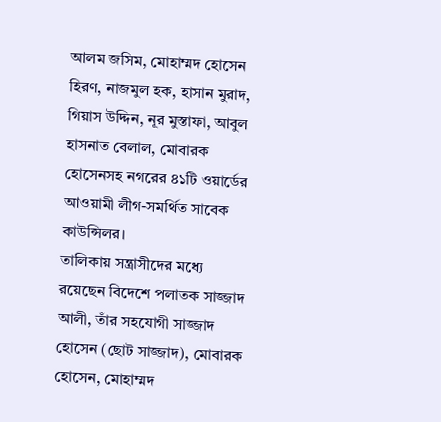আলম জসিম, মোহাম্মদ হোসেন হিরণ, নাজমুল হক, হাসান মুরাদ, গিয়াস উদ্দিন, নূর মুস্তাফা, আবুল হাসনাত বেলাল, মোবারক হোসেনসহ নগরের ৪১টি ওয়ার্ডের আওয়ামী লীগ-সমর্থিত সাবেক কাউন্সিলর।
তালিকায় সন্ত্রাসীদের মধ্যে রয়েছেন বিদেশে পলাতক সাজ্জাদ আলী, তাঁর সহযোগী সাজ্জাদ হোসেন (ছোট সাজ্জাদ), মোবারক হোসেন, মোহাম্মদ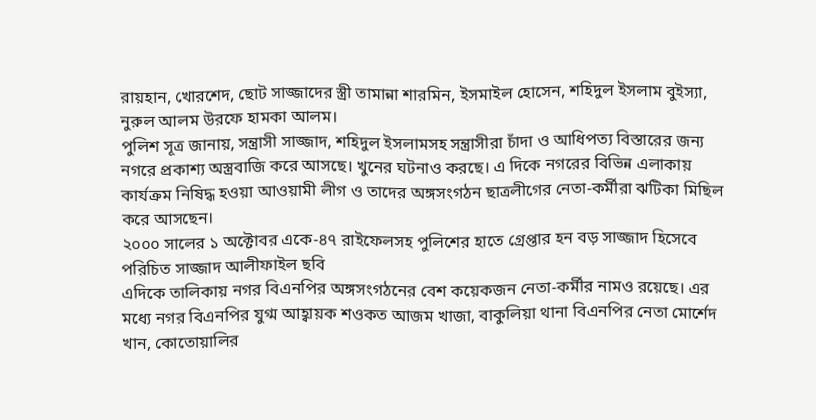রায়হান, খোরশেদ, ছোট সাজ্জাদের স্ত্রী তামান্না শারমিন, ইসমাইল হোসেন, শহিদুল ইসলাম বুইস্যা, নুরুল আলম উরফে হামকা আলম।
পুলিশ সূত্র জানায়, সন্ত্রাসী সাজ্জাদ, শহিদুল ইসলামসহ সন্ত্রাসীরা চাঁদা ও আধিপত্য বিস্তারের জন্য নগরে প্রকাশ্য অস্ত্রবাজি করে আসছে। খুনের ঘটনাও করছে। এ দিকে নগরের বিভিন্ন এলাকায় কার্যক্রম নিষিদ্ধ হওয়া আওয়ামী লীগ ও তাদের অঙ্গসংগঠন ছাত্রলীগের নেতা-কর্মীরা ঝটিকা মিছিল করে আসছেন।
২০০০ সালের ১ অক্টোবর একে-৪৭ রাইফেলসহ পুলিশের হাতে গ্রেপ্তার হন বড় সাজ্জাদ হিসেবে পরিচিত সাজ্জাদ আলীফাইল ছবি
এদিকে তালিকায় নগর বিএনপির অঙ্গসংগঠনের বেশ কয়েকজন নেতা-কর্মীর নামও রয়েছে। এর মধ্যে নগর বিএনপির যুগ্ম আহ্বায়ক শওকত আজম খাজা, বাকুলিয়া থানা বিএনপির নেতা মোর্শেদ খান, কোতোয়ালির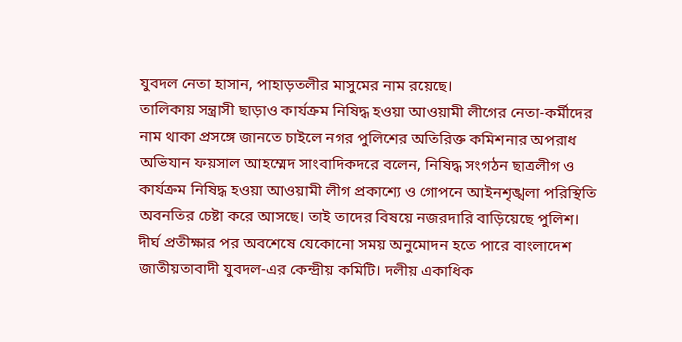যুবদল নেতা হাসান, পাহাড়তলীর মাসুমের নাম রয়েছে।
তালিকায় সন্ত্রাসী ছাড়াও কার্যক্রম নিষিদ্ধ হওয়া আওয়ামী লীগের নেতা-কর্মীদের নাম থাকা প্রসঙ্গে জানতে চাইলে নগর পুলিশের অতিরিক্ত কমিশনার অপরাধ অভিযান ফয়সাল আহম্মেদ সাংবাদিকদরে বলেন, নিষিদ্ধ সংগঠন ছাত্রলীগ ও কার্যক্রম নিষিদ্ধ হওয়া আওয়ামী লীগ প্রকাশ্যে ও গোপনে আইনশৃঙ্খলা পরিস্থিতি অবনতির চেষ্টা করে আসছে। তাই তাদের বিষয়ে নজরদারি বাড়িয়েছে পুলিশ।
দীর্ঘ প্রতীক্ষার পর অবশেষে যেকোনো সময় অনুমোদন হতে পারে বাংলাদেশ জাতীয়তাবাদী যুবদল-এর কেন্দ্রীয় কমিটি। দলীয় একাধিক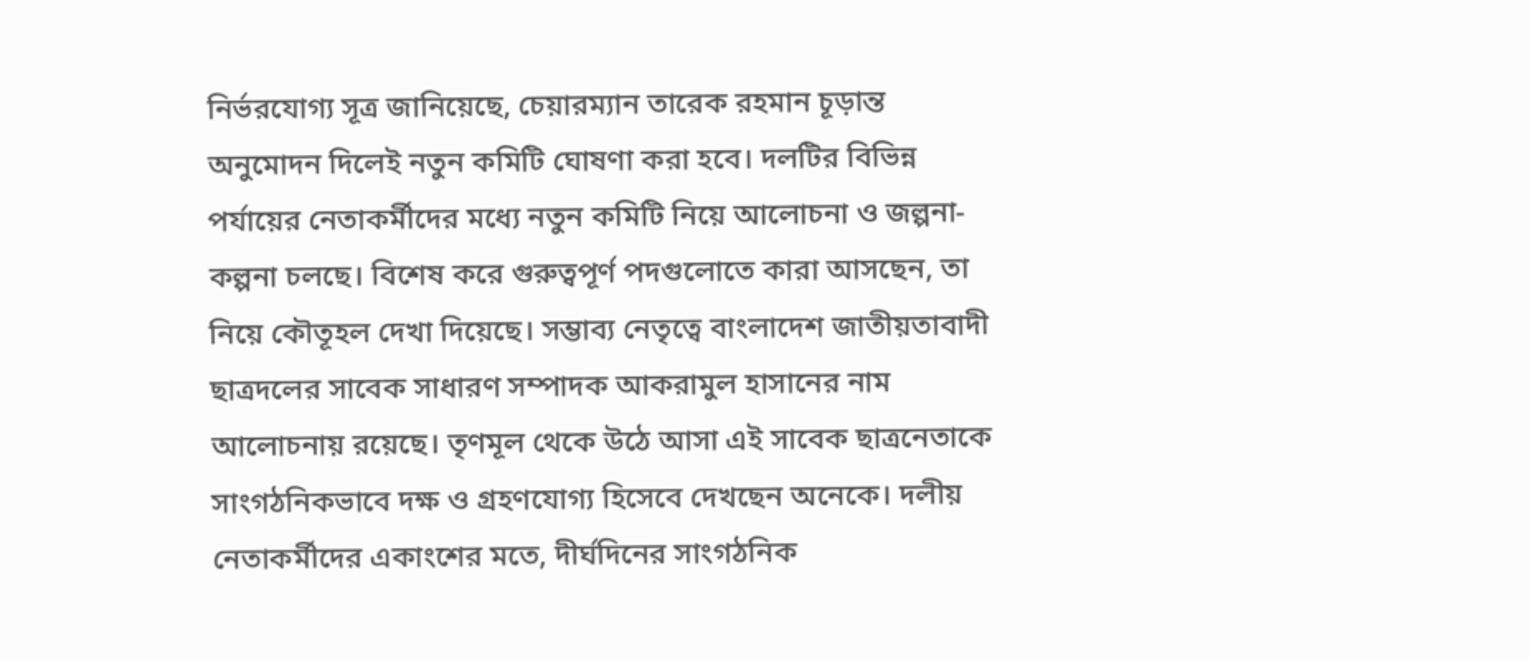নির্ভরযোগ্য সূত্র জানিয়েছে, চেয়ারম্যান তারেক রহমান চূড়ান্ত অনুমোদন দিলেই নতুন কমিটি ঘোষণা করা হবে। দলটির বিভিন্ন পর্যায়ের নেতাকর্মীদের মধ্যে নতুন কমিটি নিয়ে আলোচনা ও জল্পনা-কল্পনা চলছে। বিশেষ করে গুরুত্বপূর্ণ পদগুলোতে কারা আসছেন, তা নিয়ে কৌতূহল দেখা দিয়েছে। সম্ভাব্য নেতৃত্বে বাংলাদেশ জাতীয়তাবাদী ছাত্রদলের সাবেক সাধারণ সম্পাদক আকরামুল হাসানের নাম আলোচনায় রয়েছে। তৃণমূল থেকে উঠে আসা এই সাবেক ছাত্রনেতাকে সাংগঠনিকভাবে দক্ষ ও গ্রহণযোগ্য হিসেবে দেখছেন অনেকে। দলীয় নেতাকর্মীদের একাংশের মতে, দীর্ঘদিনের সাংগঠনিক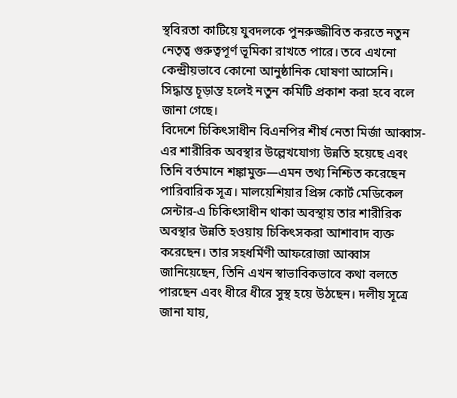স্থবিরতা কাটিয়ে যুবদলকে পুনরুজ্জীবিত করতে নতুন নেতৃত্ব গুরুত্বপূর্ণ ভূমিকা রাখতে পারে। তবে এখনো কেন্দ্রীয়ভাবে কোনো আনুষ্ঠানিক ঘোষণা আসেনি। সিদ্ধান্ত চূড়ান্ত হলেই নতুন কমিটি প্রকাশ করা হবে বলে জানা গেছে।
বিদেশে চিকিৎসাধীন বিএনপির শীর্ষ নেতা মির্জা আব্বাস-এর শারীরিক অবস্থার উল্লেখযোগ্য উন্নতি হয়েছে এবং তিনি বর্তমানে শঙ্কামুক্ত—এমন তথ্য নিশ্চিত করেছেন পারিবারিক সূত্র। মালয়েশিয়ার প্রিন্স কোর্ট মেডিকেল সেন্টার-এ চিকিৎসাধীন থাকা অবস্থায় তার শারীরিক অবস্থার উন্নতি হওয়ায় চিকিৎসকরা আশাবাদ ব্যক্ত করেছেন। তার সহধর্মিণী আফরোজা আব্বাস জানিয়েছেন, তিনি এখন স্বাভাবিকভাবে কথা বলতে পারছেন এবং ধীরে ধীরে সুস্থ হয়ে উঠছেন। দলীয় সূত্রে জানা যায়,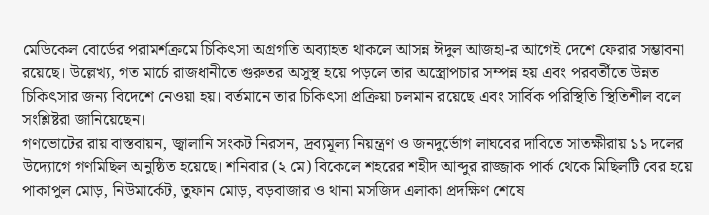মেডিকেল বোর্ডের পরামর্শক্রমে চিকিৎসা অগ্রগতি অব্যাহত থাকলে আসন্ন ঈদুল আজহা-র আগেই দেশে ফেরার সম্ভাবনা রয়েছে। উল্লেখ্য, গত মার্চে রাজধানীতে গুরুতর অসুস্থ হয়ে পড়লে তার অস্ত্রোপচার সম্পন্ন হয় এবং পরবর্তীতে উন্নত চিকিৎসার জন্য বিদেশে নেওয়া হয়। বর্তমানে তার চিকিৎসা প্রক্রিয়া চলমান রয়েছে এবং সার্বিক পরিস্থিতি স্থিতিশীল বলে সংশ্লিষ্টরা জানিয়েছেন।
গণভোটের রায় বাস্তবায়ন, জ্বালানি সংকট নিরসন, দ্রব্যমূল্য নিয়ন্ত্রণ ও জনদুর্ভোগ লাঘবের দাবিতে সাতক্ষীরায় ১১ দলের উদ্যোগে গণমিছিল অনুষ্ঠিত হয়েছে। শনিবার (২ মে) বিকেলে শহরের শহীদ আব্দুর রাজ্জাক পার্ক থেকে মিছিলটি বের হয়ে পাকাপুল মোড়, নিউমার্কেট, তুফান মোড়, বড়বাজার ও থানা মসজিদ এলাকা প্রদক্ষিণ শেষে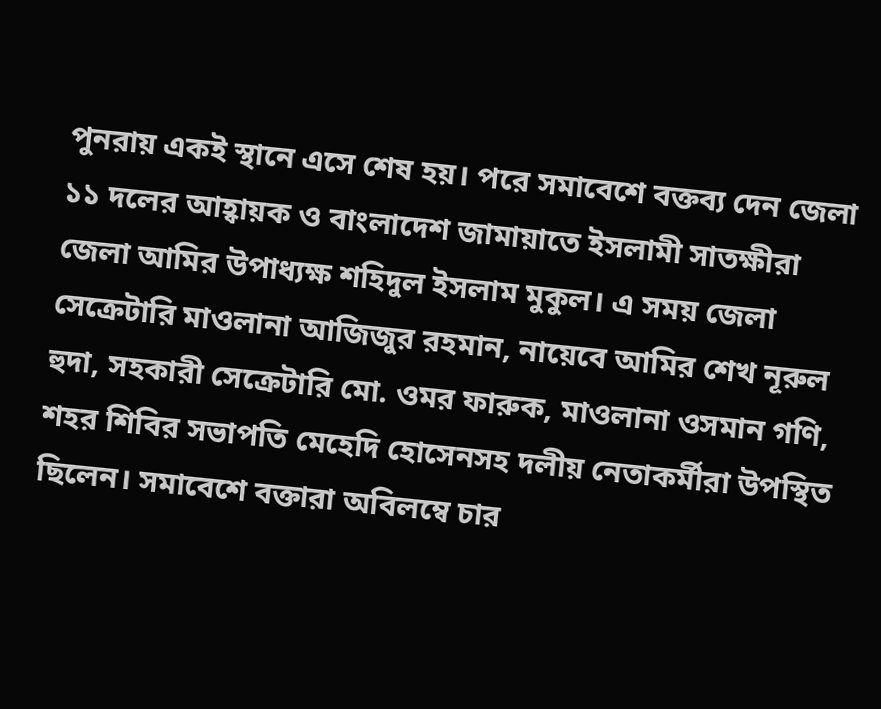পুনরায় একই স্থানে এসে শেষ হয়। পরে সমাবেশে বক্তব্য দেন জেলা ১১ দলের আহ্বায়ক ও বাংলাদেশ জামায়াতে ইসলামী সাতক্ষীরা জেলা আমির উপাধ্যক্ষ শহিদুল ইসলাম মুকুল। এ সময় জেলা সেক্রেটারি মাওলানা আজিজুর রহমান, নায়েবে আমির শেখ নূরুল হুদা, সহকারী সেক্রেটারি মো. ওমর ফারুক, মাওলানা ওসমান গণি, শহর শিবির সভাপতি মেহেদি হোসেনসহ দলীয় নেতাকর্মীরা উপস্থিত ছিলেন। সমাবেশে বক্তারা অবিলম্বে চার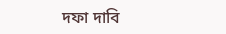দফা দাবি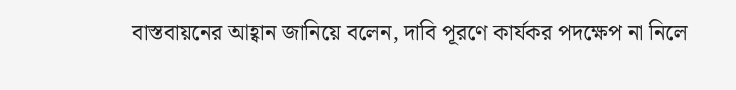বাস্তবায়নের আহ্বান জানিয়ে বলেন, দাবি পূরণে কার্যকর পদক্ষেপ না নিলে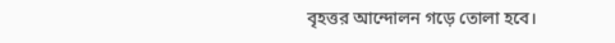বৃহত্তর আন্দোলন গড়ে তোলা হবে।